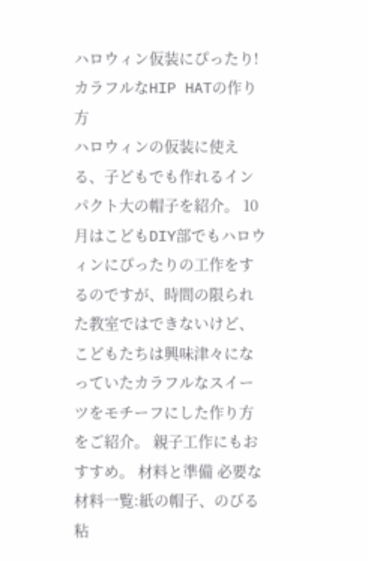ハロウィン仮装にぴったり!カラフルなHIP HATの作り方
ハロウィンの仮装に使える、子どもでも作れるインパクト大の帽子を紹介。 10月はこどもDIY部でもハロウィンにぴったりの工作をするのですが、時間の限られた教室ではできないけど、 こどもたちは興味津々になっていたカラフルなスイーツをモチーフにした作り方をご紹介。 親子工作にもおすすめ。 材料と準備 必要な材料一覧:紙の帽子、のびる粘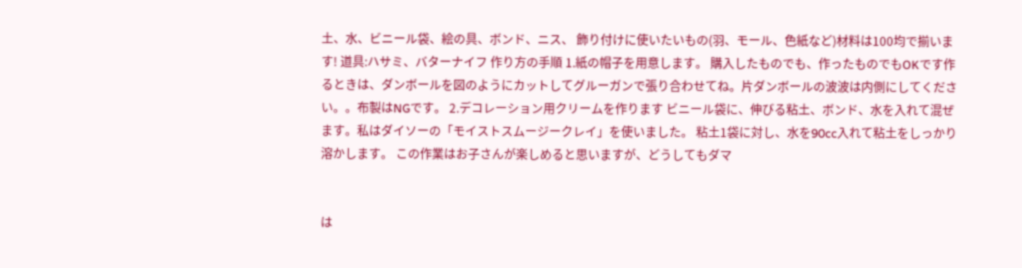土、水、ビニール袋、絵の具、ボンド、ニス、 飾り付けに使いたいもの(羽、モール、色紙など)材料は100均で揃います! 道具:ハサミ、バターナイフ 作り方の手順 1.紙の帽子を用意します。 購入したものでも、作ったものでもOKです作るときは、ダンボールを図のようにカットしてグルーガンで張り合わせてね。片ダンボールの波波は内側にしてください。。布製はNGです。 2.デコレーション用クリームを作ります ビニール袋に、伸びる粘土、ボンド、水を入れて混ぜます。私はダイソーの「モイストスムージークレイ」を使いました。 粘土1袋に対し、水を90cc入れて粘土をしっかり溶かします。 この作業はお子さんが楽しめると思いますが、どうしてもダマ


は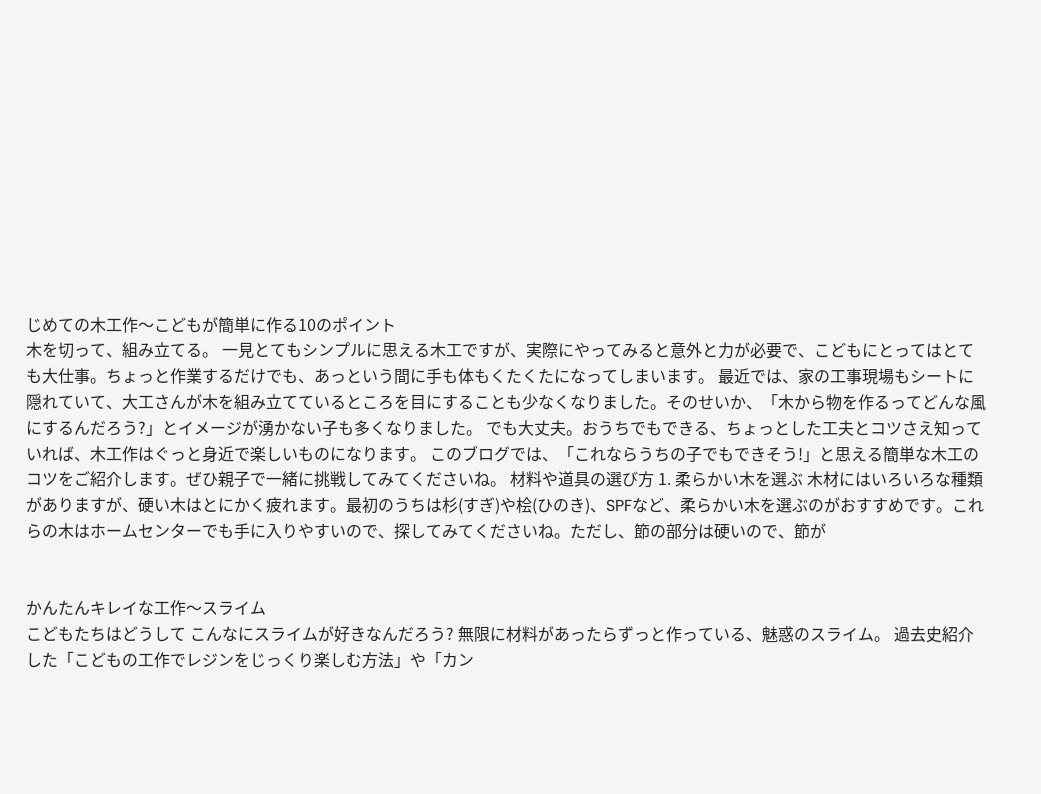じめての木工作〜こどもが簡単に作る10のポイント
木を切って、組み立てる。 一見とてもシンプルに思える木工ですが、実際にやってみると意外と力が必要で、こどもにとってはとても大仕事。ちょっと作業するだけでも、あっという間に手も体もくたくたになってしまいます。 最近では、家の工事現場もシートに隠れていて、大工さんが木を組み立てているところを目にすることも少なくなりました。そのせいか、「木から物を作るってどんな風にするんだろう?」とイメージが湧かない子も多くなりました。 でも大丈夫。おうちでもできる、ちょっとした工夫とコツさえ知っていれば、木工作はぐっと身近で楽しいものになります。 このブログでは、「これならうちの子でもできそう!」と思える簡単な木工のコツをご紹介します。ぜひ親子で一緒に挑戦してみてくださいね。 材料や道具の選び方 1. 柔らかい木を選ぶ 木材にはいろいろな種類がありますが、硬い木はとにかく疲れます。最初のうちは杉(すぎ)や桧(ひのき)、SPFなど、柔らかい木を選ぶのがおすすめです。これらの木はホームセンターでも手に入りやすいので、探してみてくださいね。ただし、節の部分は硬いので、節が


かんたんキレイな工作〜スライム
こどもたちはどうして こんなにスライムが好きなんだろう? 無限に材料があったらずっと作っている、魅惑のスライム。 過去史紹介した「こどもの工作でレジンをじっくり楽しむ方法」や「カン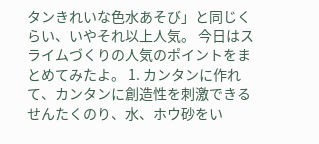タンきれいな色水あそび」と同じくらい、いやそれ以上人気。 今日はスライムづくりの人気のポイントをまとめてみたよ。 1. カンタンに作れて、カンタンに創造性を刺激できる せんたくのり、水、ホウ砂をい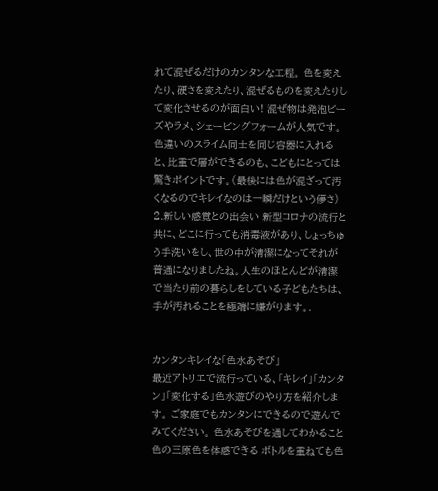れて混ぜるだけのカンタンな工程。 色を変えたり、硬さを変えたり、混ぜるものを変えたりして変化させるのが面白い! 混ぜ物は発泡ビーズやラメ、シェービングフォームが人気です。色違いのスライム同士を同じ容器に入れると、比重で層ができるのも、こどもにとっては驚きポイントです。(最後には色が混ざって汚くなるのでキレイなのは一瞬だけという儚さ) 2.新しい感覚との出会い 新型コロナの流行と共に、どこに行っても消毒液があり、しょっちゅう手洗いをし、世の中が清潔になってそれが普通になりましたね。人生のほとんどが清潔で当たり前の暮らしをしている子どもたちは、手が汚れることを極端に嫌がります。.


カンタンキレイな「色水あそび」
最近アトリエで流行っている、「キレイ」「カンタン」「変化する」色水遊びのやり方を紹介します。 ご家庭でもカンタンにできるので遊んでみてください。 色水あそびを通してわかること 色の三原色を体感できる ボトルを重ねても色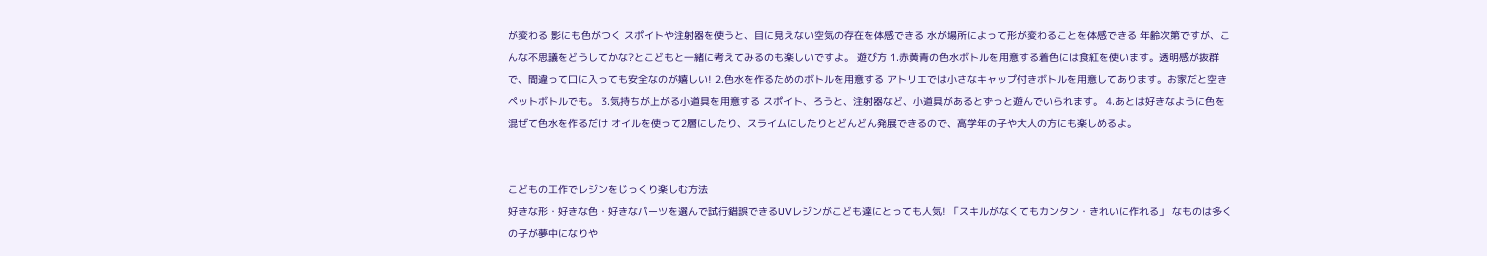が変わる 影にも色がつく スポイトや注射器を使うと、目に見えない空気の存在を体感できる 水が場所によって形が変わることを体感できる 年齢次第ですが、こんな不思議をどうしてかな?とこどもと一緒に考えてみるのも楽しいですよ。 遊び方 1.赤黄青の色水ボトルを用意する着色には食紅を使います。透明感が抜群で、間違って口に入っても安全なのが嬉しい! 2.色水を作るためのボトルを用意する アトリエでは小さなキャップ付きボトルを用意してあります。お家だと空きペットボトルでも。 3.気持ちが上がる小道具を用意する スポイト、ろうと、注射器など、小道具があるとずっと遊んでいられます。 4.あとは好きなように色を混ぜて色水を作るだけ オイルを使って2層にしたり、スライムにしたりとどんどん発展できるので、高学年の子や大人の方にも楽しめるよ。


こどもの工作でレジンをじっくり楽しむ方法
好きな形・好きな色・好きなパーツを選んで試行錯誤できるUVレジンがこども達にとっても人気! 「スキルがなくてもカンタン・きれいに作れる」 なものは多くの子が夢中になりや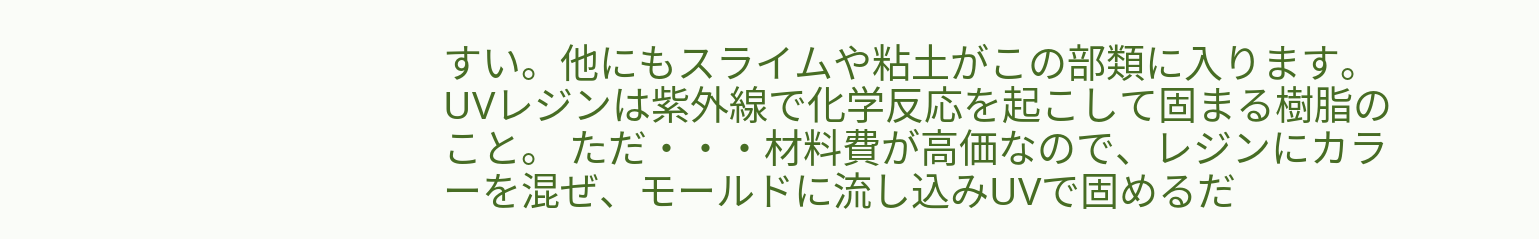すい。他にもスライムや粘土がこの部類に入ります。 UVレジンは紫外線で化学反応を起こして固まる樹脂のこと。 ただ・・・材料費が高価なので、レジンにカラーを混ぜ、モールドに流し込みUVで固めるだ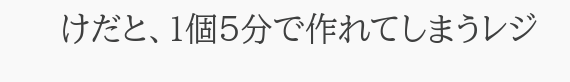けだと、1個5分で作れてしまうレジ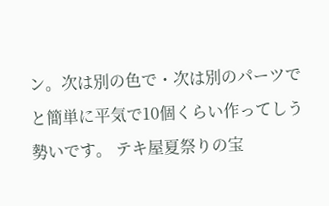ン。次は別の色で・次は別のパーツでと簡単に平気で10個くらい作ってしう勢いです。 テキ屋夏祭りの宝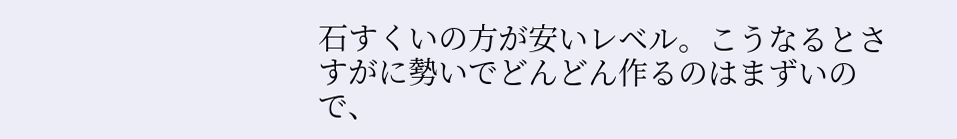石すくいの方が安いレベル。こうなるとさすがに勢いでどんどん作るのはまずいので、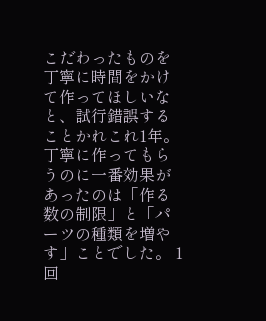こだわったものを丁寧に時間をかけて作ってほしいなと、試行錯誤することかれこれ1年。 丁寧に作ってもらうのに一番効果があったのは「作る数の制限」と「パーツの種類を増やす」ことでした。 1回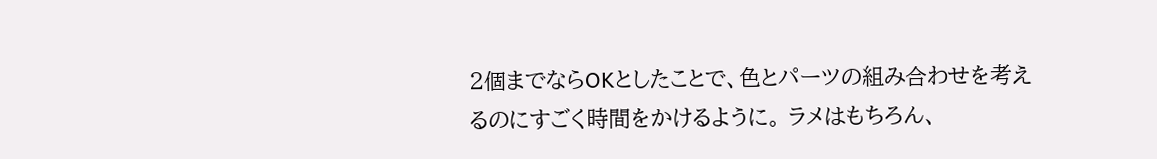2個までならOKとしたことで、色とパーツの組み合わせを考えるのにすごく時間をかけるように。 ラメはもちろん、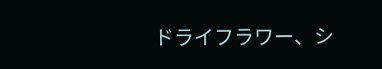ドライフラワー、シ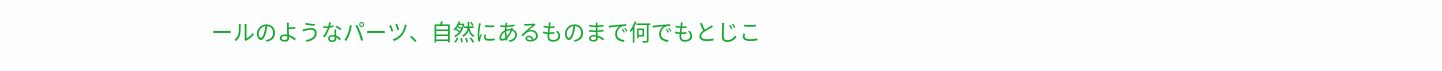ールのようなパーツ、自然にあるものまで何でもとじこ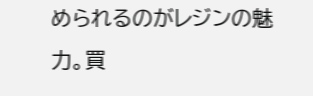められるのがレジンの魅力。買